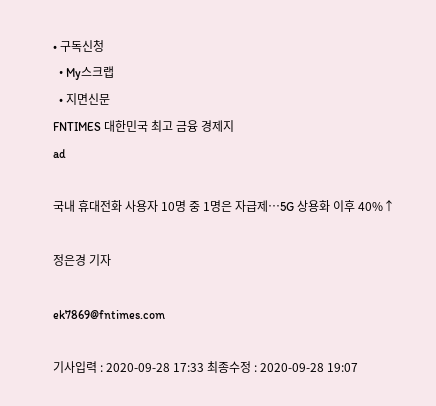• 구독신청
  • My스크랩
  • 지면신문
FNTIMES 대한민국 최고 금융 경제지
ad

국내 휴대전화 사용자 10명 중 1명은 자급제…5G 상용화 이후 40%↑

정은경 기자

ek7869@fntimes.com

기사입력 : 2020-09-28 17:33 최종수정 : 2020-09-28 19:07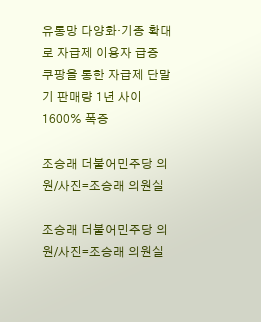유통망 다양화·기종 확대로 자급제 이용자 급증
쿠팡을 통한 자급제 단말기 판매량 1년 사이 1600% 폭증

조승래 더불어민주당 의원/사진=조승래 의원실

조승래 더불어민주당 의원/사진=조승래 의원실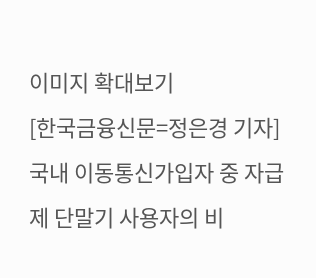이미지 확대보기
[한국금융신문=정은경 기자] 국내 이동통신가입자 중 자급제 단말기 사용자의 비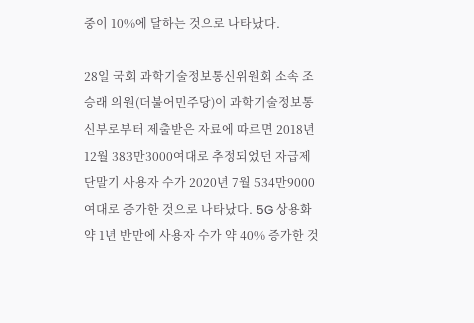중이 10%에 달하는 것으로 나타났다.

28일 국회 과학기술정보통신위원회 소속 조승래 의원(더불어민주당)이 과학기술정보통신부로부터 제출받은 자료에 따르면 2018년 12월 383만3000여대로 추정되었던 자급제 단말기 사용자 수가 2020년 7월 534만9000여대로 증가한 것으로 나타났다. 5G 상용화 약 1년 반만에 사용자 수가 약 40% 증가한 것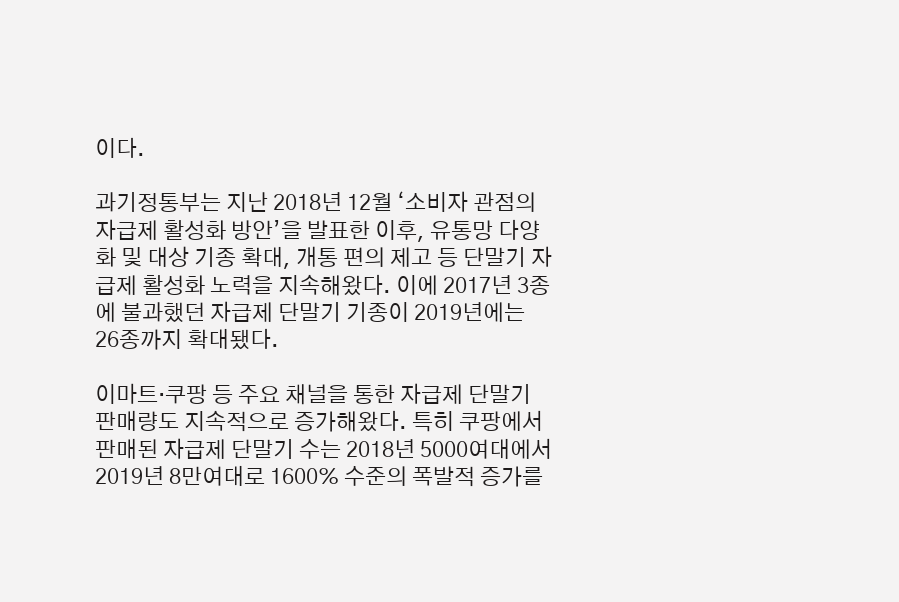이다.

과기정통부는 지난 2018년 12월 ‘소비자 관점의 자급제 활성화 방안’을 발표한 이후, 유통망 다양화 및 대상 기종 확대, 개통 편의 제고 등 단말기 자급제 활성화 노력을 지속해왔다. 이에 2017년 3종에 불과했던 자급제 단말기 기종이 2019년에는 26종까지 확대됐다.

이마트·쿠팡 등 주요 채널을 통한 자급제 단말기 판매량도 지속적으로 증가해왔다. 특히 쿠팡에서 판매된 자급제 단말기 수는 2018년 5000여대에서 2019년 8만여대로 1600% 수준의 폭발적 증가를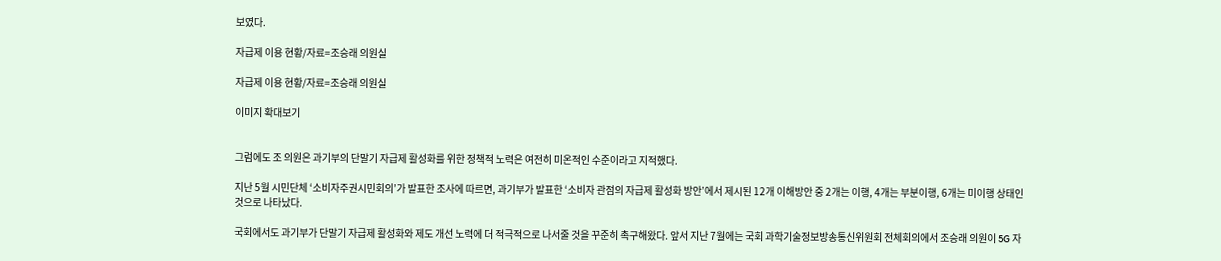보였다.

자급제 이용 현황/자료=조승래 의원실

자급제 이용 현황/자료=조승래 의원실

이미지 확대보기


그럼에도 조 의원은 과기부의 단말기 자급제 활성화를 위한 정책적 노력은 여전히 미온적인 수준이라고 지적했다.

지난 5월 시민단체 ‘소비자주권시민회의’가 발표한 조사에 따르면, 과기부가 발표한 ‘소비자 관점의 자급제 활성화 방안’에서 제시된 12개 이해방안 중 2개는 이행, 4개는 부분이행, 6개는 미이행 상태인 것으로 나타났다.

국회에서도 과기부가 단말기 자급제 활성화와 제도 개선 노력에 더 적극적으로 나서줄 것을 꾸준히 촉구해왔다. 앞서 지난 7월에는 국회 과학기술정보방송통신위원회 전체회의에서 조승래 의원이 5G 자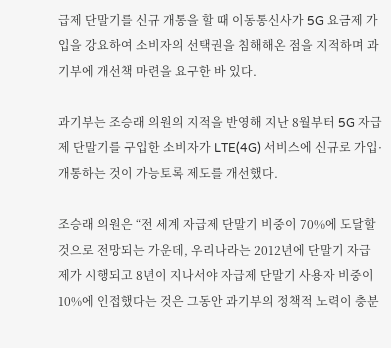급제 단말기를 신규 개통을 할 때 이동통신사가 5G 요금제 가입을 강요하여 소비자의 선택권을 침해해온 점을 지적하며 과기부에 개선책 마련을 요구한 바 있다.

과기부는 조승래 의원의 지적을 반영해 지난 8월부터 5G 자급제 단말기를 구입한 소비자가 LTE(4G) 서비스에 신규로 가입·개통하는 것이 가능토록 제도를 개선했다.

조승래 의원은 “전 세계 자급제 단말기 비중이 70%에 도달할 것으로 전망되는 가운데, 우리나라는 2012년에 단말기 자급제가 시행되고 8년이 지나서야 자급제 단말기 사용자 비중이 10%에 인접했다는 것은 그동안 과기부의 정책적 노력이 충분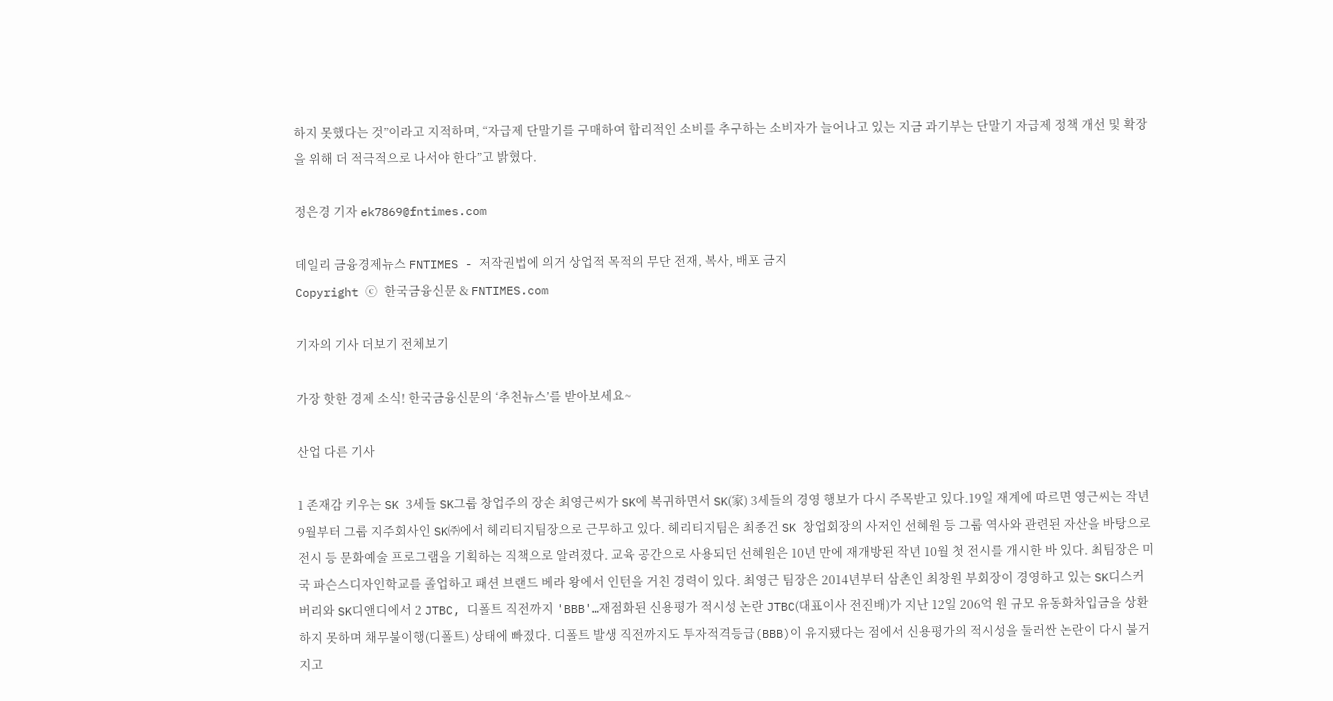하지 못했다는 것”이라고 지적하며, “자급제 단말기를 구매하여 합리적인 소비를 추구하는 소비자가 늘어나고 있는 지금 과기부는 단말기 자급제 정책 개선 및 확장을 위해 더 적극적으로 나서야 한다”고 밝혔다.

정은경 기자 ek7869@fntimes.com

데일리 금융경제뉴스 FNTIMES - 저작권법에 의거 상업적 목적의 무단 전재, 복사, 배포 금지
Copyright ⓒ 한국금융신문 & FNTIMES.com

기자의 기사 더보기 전체보기

가장 핫한 경제 소식! 한국금융신문의 ‘추천뉴스’를 받아보세요~

산업 다른 기사

1 존재감 키우는 SK 3세들 SK그룹 창업주의 장손 최영근씨가 SK에 복귀하면서 SK(家) 3세들의 경영 행보가 다시 주목받고 있다.19일 재계에 따르면 영근씨는 작년 9월부터 그룹 지주회사인 SK㈜에서 헤리티지팀장으로 근무하고 있다. 헤리티지팀은 최종건 SK 창업회장의 사저인 선혜원 등 그룹 역사와 관련된 자산을 바탕으로 전시 등 문화예술 프로그램을 기획하는 직책으로 알려졌다. 교육 공간으로 사용되던 선혜원은 10년 만에 재개방된 작년 10월 첫 전시를 개시한 바 있다. 최팀장은 미국 파슨스디자인학교를 졸업하고 패션 브랜드 베라 왕에서 인턴을 거친 경력이 있다. 최영근 팀장은 2014년부터 삼촌인 최창원 부회장이 경영하고 있는 SK디스커버리와 SK디앤디에서 2 JTBC, 디폴트 직전까지 'BBB'…재점화된 신용평가 적시성 논란 JTBC(대표이사 전진배)가 지난 12일 206억 원 규모 유동화차입금을 상환하지 못하며 채무불이행(디폴트) 상태에 빠졌다. 디폴트 발생 직전까지도 투자적격등급(BBB)이 유지됐다는 점에서 신용평가의 적시성을 둘러싼 논란이 다시 불거지고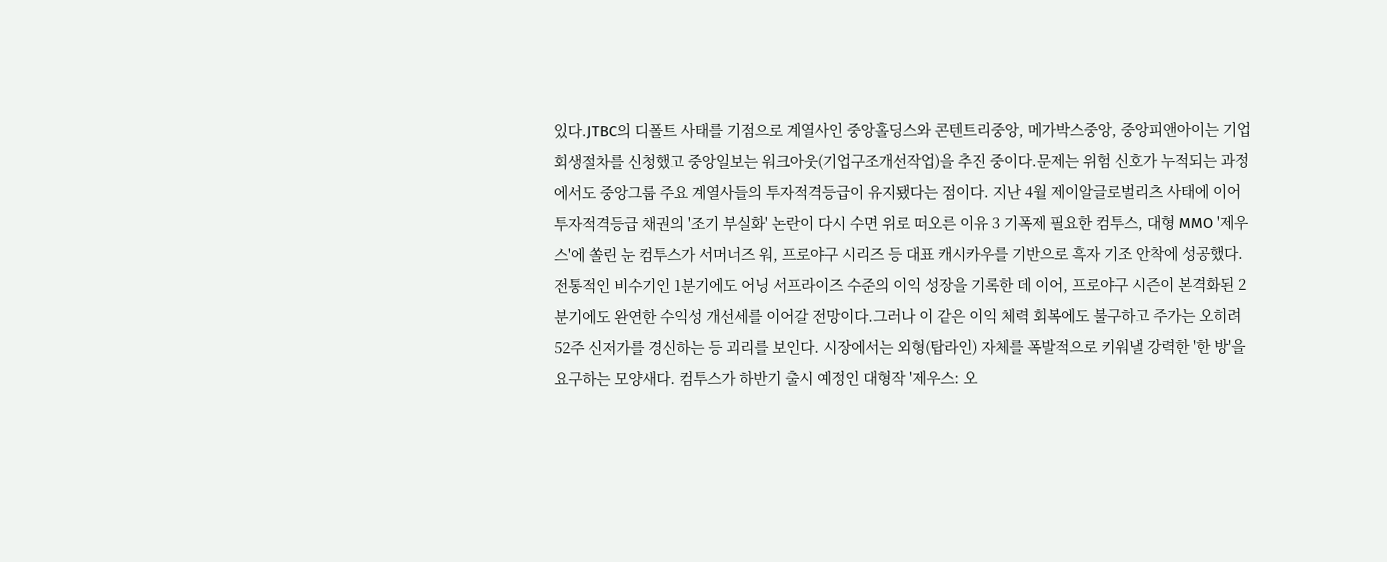있다.JTBC의 디폴트 사태를 기점으로 계열사인 중앙홀딩스와 콘텐트리중앙, 메가박스중앙, 중앙피앤아이는 기업회생절차를 신청했고 중앙일보는 워크아웃(기업구조개선작업)을 추진 중이다.문제는 위험 신호가 누적되는 과정에서도 중앙그룹 주요 계열사들의 투자적격등급이 유지됐다는 점이다. 지난 4월 제이알글로벌리츠 사태에 이어 투자적격등급 채권의 '조기 부실화' 논란이 다시 수면 위로 떠오른 이유 3 기폭제 필요한 컴투스, 대형 MMO '제우스'에 쏠린 눈 컴투스가 서머너즈 워, 프로야구 시리즈 등 대표 캐시카우를 기반으로 흑자 기조 안착에 성공했다. 전통적인 비수기인 1분기에도 어닝 서프라이즈 수준의 이익 성장을 기록한 데 이어, 프로야구 시즌이 본격화된 2분기에도 완연한 수익성 개선세를 이어갈 전망이다.그러나 이 같은 이익 체력 회복에도 불구하고 주가는 오히려 52주 신저가를 경신하는 등 괴리를 보인다. 시장에서는 외형(탑라인) 자체를 폭발적으로 키워낼 강력한 '한 방'을 요구하는 모양새다. 컴투스가 하반기 출시 예정인 대형작 '제우스: 오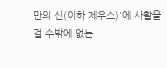만의 신(이하 제우스)'에 사활을 걸 수밖에 없는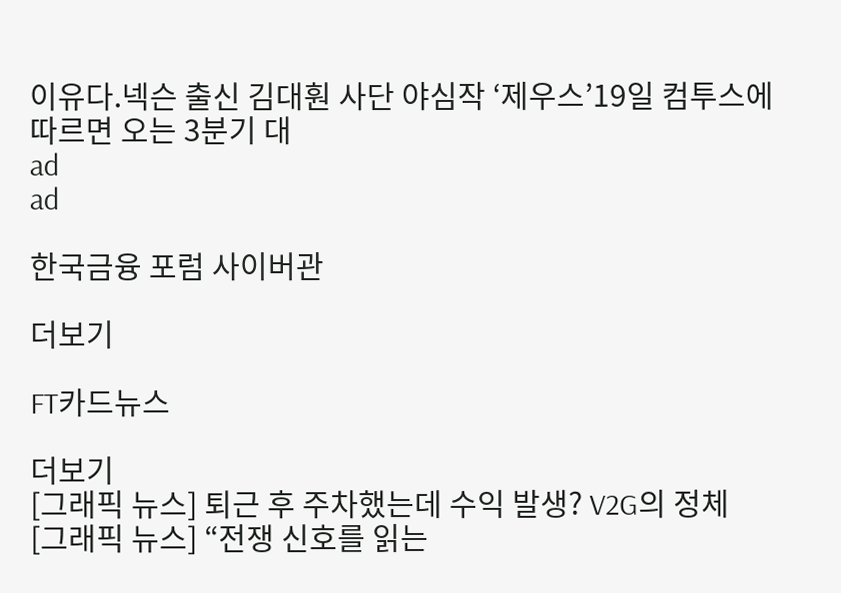이유다.넥슨 출신 김대훤 사단 야심작 ‘제우스’19일 컴투스에 따르면 오는 3분기 대
ad
ad

한국금융 포럼 사이버관

더보기

FT카드뉴스

더보기
[그래픽 뉴스] 퇴근 후 주차했는데 수익 발생? V2G의 정체
[그래픽 뉴스] “전쟁 신호를 읽는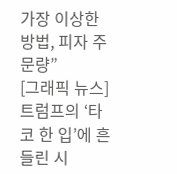가장 이상한 방법, 피자 주문량”
[그래픽 뉴스] 트럼프의 ‘타코 한 입’에 흔들린 시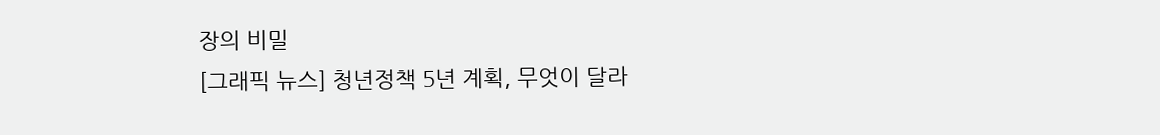장의 비밀
[그래픽 뉴스] 청년정책 5년 계획, 무엇이 달라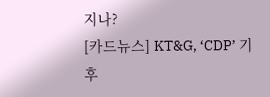지나?
[카드뉴스] KT&G, ‘CDP’ 기후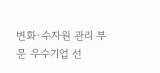변화·수자원 관리 부문 우수기업 선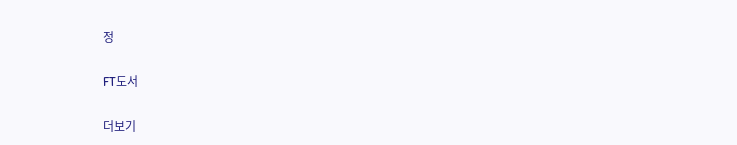정

FT도서

더보기